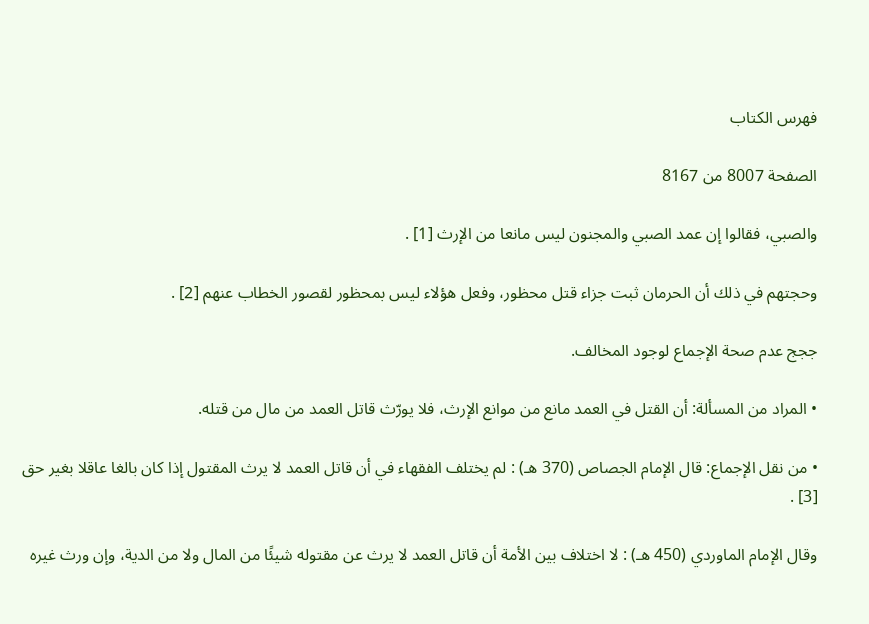فهرس الكتاب

الصفحة 8007 من 8167

والصبي، فقالوا إن عمد الصبي والمجنون ليس مانعا من الإرث [1] .

وحجتهم في ذلك أن الحرمان ثبت جزاء قتل محظور، وفعل هؤلاء ليس بمحظور لقصور الخطاب عنهم [2] .

ججج عدم صحة الإجماع لوجود المخالف.

• المراد من المسألة: أن القتل في العمد مانع من موانع الإرث، فلا يورّث قاتل العمد من مال من قتله.

• من نقل الإجماع: قال الإمام الجصاص (370 هـ) : لم يختلف الفقهاء في أن قاتل العمد لا يرث المقتول إذا كان بالغا عاقلا بغير حق [3] .

وقال الإمام الماوردي (450 هـ) : لا اختلاف بين الأمة أن قاتل العمد لا يرث عن مقتوله شيئًا من المال ولا من الدية، وإن ورث غيره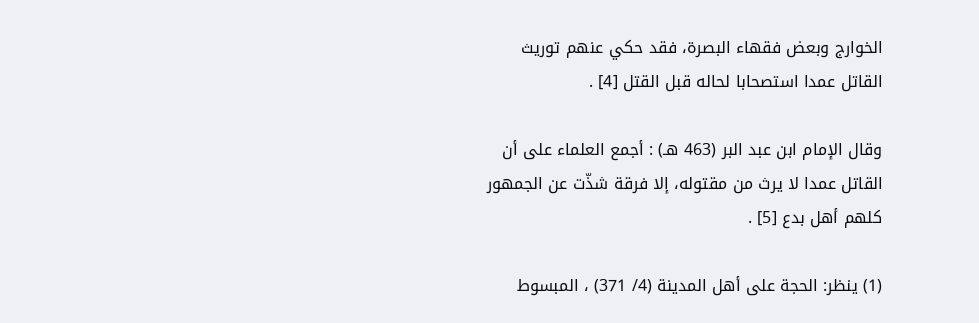الخوارج وبعض فقهاء البصرة، فقد حكي عنهم توريث القاتل عمدا استصحابا لحاله قبل القتل [4] .

وقال الإمام ابن عبد البر (463 هـ) : أجمع العلماء على أن القاتل عمدا لا يرث من مقتوله، إلا فرقة شذّت عن الجمهور كلهم أهل بدع [5] .

(1) ينظر: الحجة على أهل المدينة (4/ 371) ، المبسوط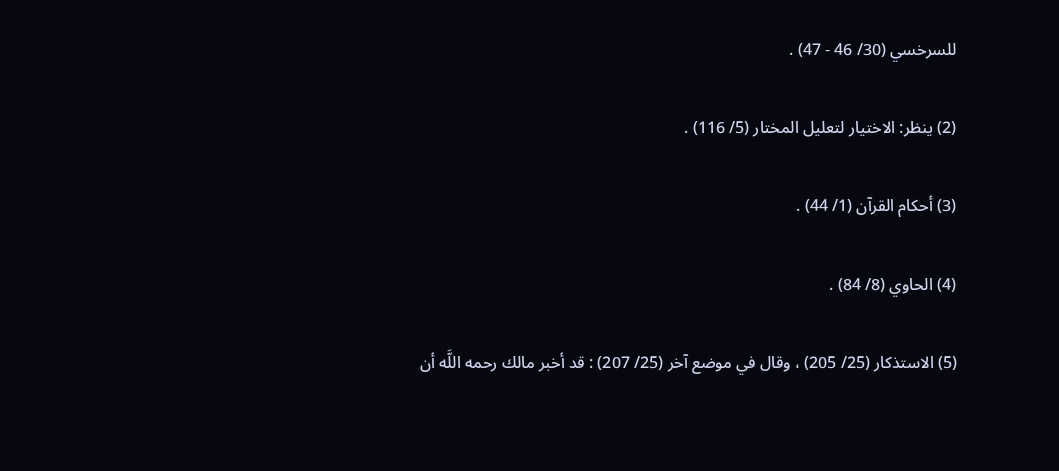للسرخسي (30/ 46 - 47) .

(2) ينظر: الاختيار لتعليل المختار (5/ 116) .

(3) أحكام القرآن (1/ 44) .

(4) الحاوي (8/ 84) .

(5) الاستذكار (25/ 205) ، وقال في موضع آخر (25/ 207) : قد أخبر مالك رحمه اللَّه أن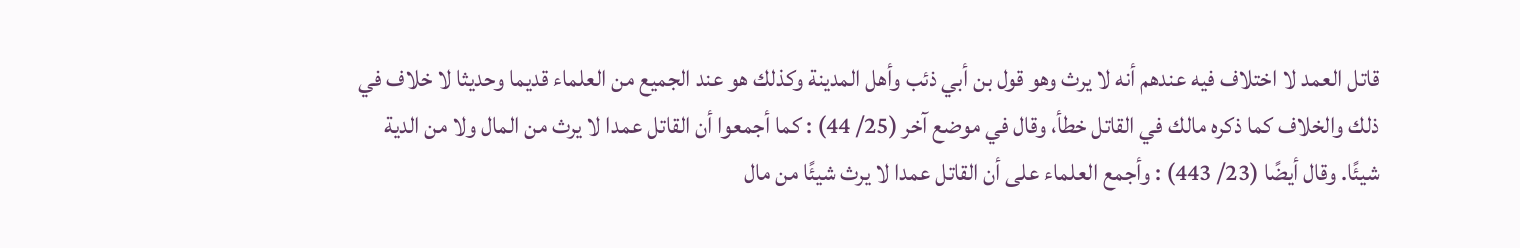قاتل العمد لا اختلاف فيه عندهم أنه لا يرث وهو قول بن أبي ذئب وأهل المدينة وكذلك هو عند الجميع من العلماء قديما وحديثا لا خلاف في ذلك والخلاف كما ذكره مالك في القاتل خطأ، وقال في موضع آخر (25/ 44) : كما أجمعوا أن القاتل عمدا لا يرث من المال ولا من الدية شيئًا. وقال أيضًا (23/ 443) : وأجمع العلماء على أن القاتل عمدا لا يرث شيئًا من مال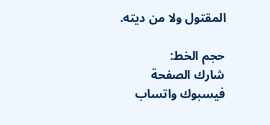المقتول ولا من ديته.

حجم الخط:
شارك الصفحة
فيسبوك واتساب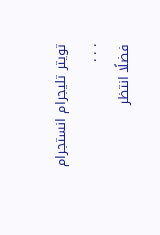تويتر تليجرام انستجرام
. . .
فضلًا انتظر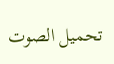تحميل الصوت